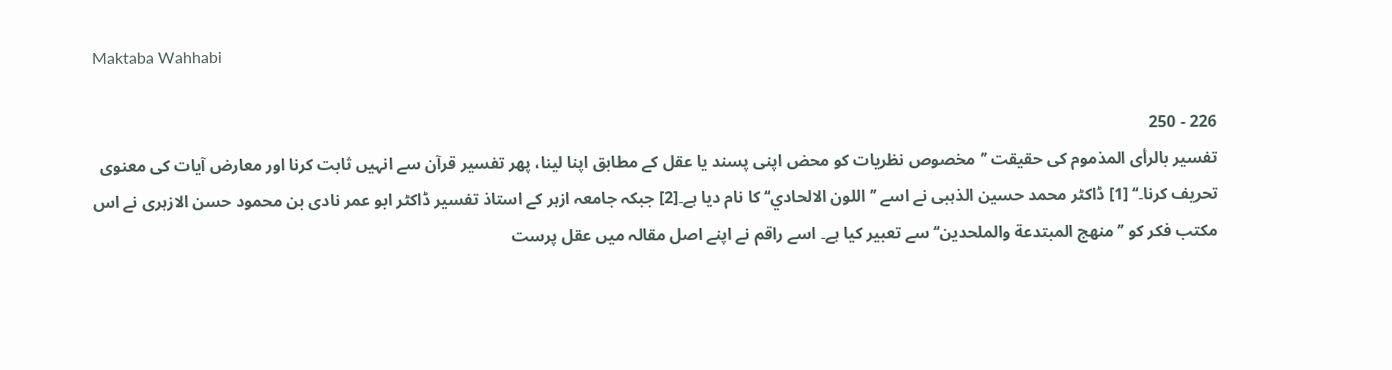Maktaba Wahhabi

226 - 250
تفسیر بالرأی المذموم کی حقیقت ’’مخصوص نظریات کو محض اپنی پسند یا عقل کے مطابق اپنا لینا، پھر تفسیر قرآن سے انہیں ثابت کرنا اور معارض آیات کی معنوی تحریف کرنا۔‘‘ [1] ڈاکٹر محمد حسین الذہبی نے اسے ’’اللون الالحادي‘‘ کا نام دیا ہے۔[2] جبکہ جامعہ ازہر کے استاذ تفسیر ڈاکٹر ابو عمر نادی بن محمود حسن الازہری نے اس مکتب فکر کو ’’منهج المبتدعة والملحدين‘‘ سے تعبیر کیا ہے۔ اسے راقم نے اپنے اصل مقالہ میں عقل پرست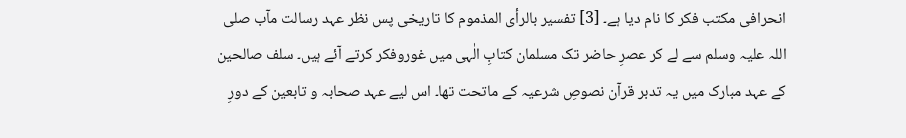انحرافی مکتب فکر کا نام دیا ہے۔ [3] تفسیر بالرأی المذموم کا تاریخی پس نظر عہد رسالت مآب صلی اللہ علیہ وسلم سے لے کر عصرِ حاضر تک مسلمان کتابِ الٰہی میں غوروفکر کرتے آئے ہیں۔ سلف صالحین کے عہد مبارک میں یہ تدبر قرآن نصوصِ شرعیہ کے ماتحت تھا۔ اس لیے عہد صحابہ و تابعین کے دورِ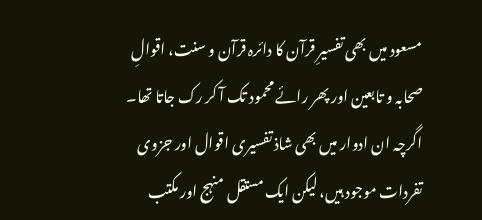مسعود میں بھی تفسیرِ قرآن کا دائرہ قرآن و سنت، اقوالِ صحابہ و تابعین اور پھر رائے محمود تک آ کر رک جاتا تھا۔ اگرچہ ان ادوار میں بھی شاذ تفسیری اقوال اور جزوی تفردات موجود ہیں، لیکن ایک مستقل منہج اور مکتب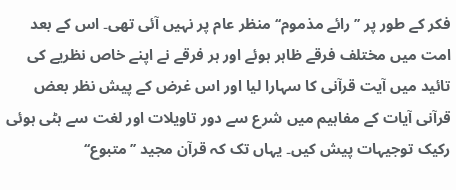فکر کے طور پر ’’رائے مذموم‘‘ منظر عام پر نہیں آئی تھی۔ اس کے بعد امت میں مختلف فرقے ظاہر ہوئے اور ہر فرقے نے اپنے خاص نظریے کی تائید میں آیت قرآنی کا سہارا لیا اور اس غرض کے پیش نظر بعض قرآنی آیات کے مفاہیم میں شرع سے دور تاویلات اور لغت سے ہٹی ہوئی رکیک توجیہات پیش کیں۔ یہاں تک کہ قرآن مجید ’’متبوع‘‘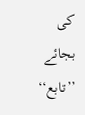کی بجائے ’’تابع‘‘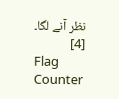نظر آنے لگا۔ [4]
Flag Counter